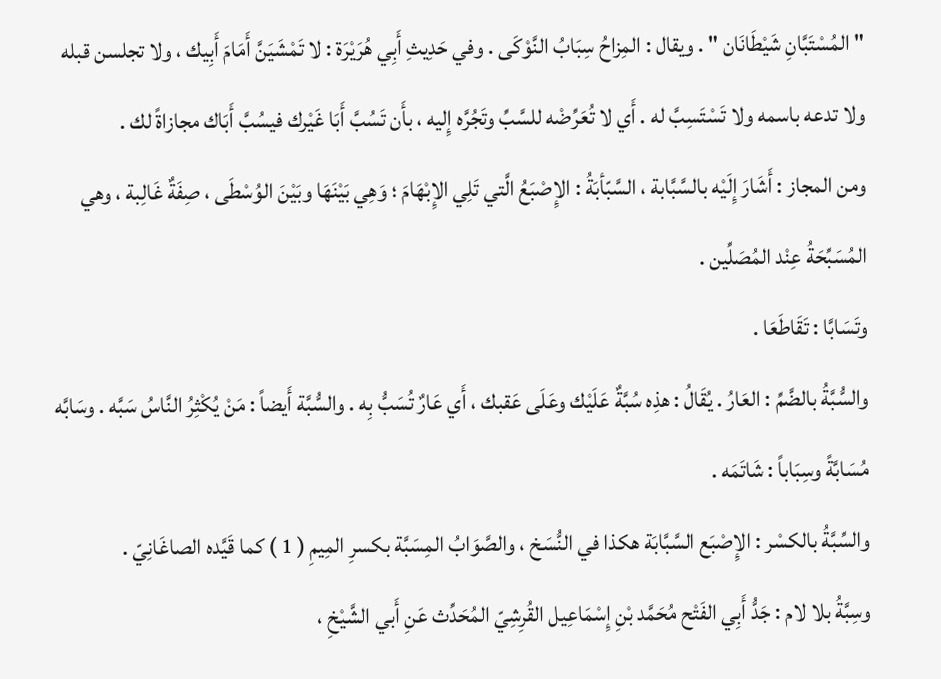" المُسْتَبَّانِ شَيْطَانَان " . ويقال : المِزاحُ سِبَابُ النَّوْكَى . وفي حَدِيثِ أَبِي هُرَيْرَة : لا تَمْشَيَنَّ أَمَامَ أَبِيك ، ولا تجلسن قبله ولا تدعه باسمه ولا تَسْتَسِبَّ له . أَي لا تُعَرِّضْه للسَّبِّ وتَجُرَّه إِليه ، بأَن تَسُبَّ أَبَا غَيْرك فيسُبَّ أَبَاك مجازاةً لك .
ومن المجاز : أَشَارَ إِلَيْه بالسَّبَّابة ، السَّبّأبَةُ : الإِصْبَعُ الَّتي تَلِي الإِبْهَامَ ؛ وَهِي بَيْنَهَا وبَيْنَ الوُسْطَى ، صِفَةٌ غَالِبة ، وهي المُسَبِّحَةُ عِنْد المُصَلِّين .
وتَسَابَّا : تَقَاطَعَا .
والسُّبَّةُ بالضَّمِّ : العَارُ . يُقَالُ : هذِه سُبَّةٌ عَلَيْك وعَلَى عَقبك ، أَي عَارٌ تُسَبُّ بِه . والسُّبَّة أَيضاً : مَنْ يُكْثِرُ النَّاسُ سَبَّه . وسَابَّه مُسَابَّةً وسِبَاباً : شَاتَمَه .
والسِّبَّةُ بالكسْر : الإِصْبَع السَّبَّابَة هكذا في النُّسَخ ، والصَّوَابُ المِسَبَّة بكسرِ المِيمِ ( 1 ) كما قَيَّده الصاغَانِيّ .
وسِبَّةُ بلا لام : جَدُّ أَبِي الفَتْح مُحَمَّد بْنِ إِسْمَاعِيل القُرِشِيّ المُحَدِّث عَنِ أَبي الشَّيْخِ ،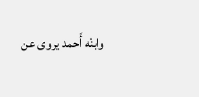وابنْه أَحمد يروى عن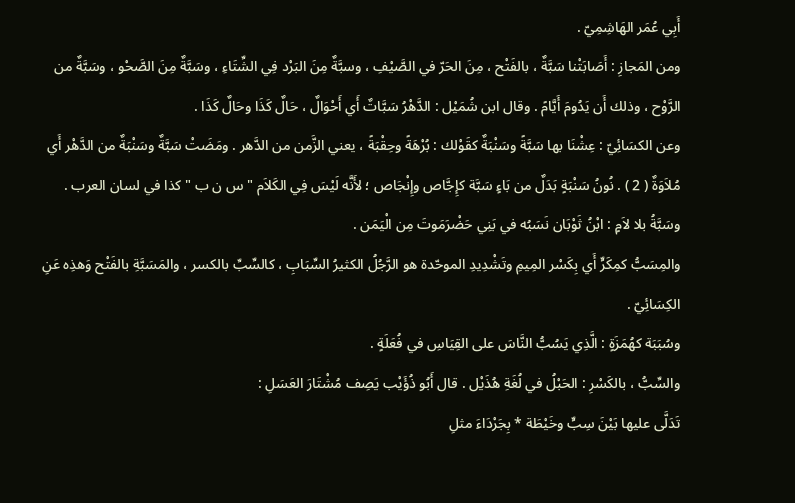أَبِي عُمَر الهَاشِمِيّ .
ومن المَجازِ : أَصَابَتْنا سَبَّةٌ ، بالفَتْح ، مِنَ الحَرّ في الصَّيْفِ ، وسبَّةٌ مِنَ البَرْد فِي الشِّتَاءِ ، وسَبَّةٌ مِنَ الصَّحْو ، وسَبَّةٌ من الرَّوْح ، وذلك أَن يَدُومَ أَيَّامً . وقال ابن شُمَيْل : الدَّهْرُ سَبَّاتٌ أَي أَحْوَالٌ ، حَالٌ كَذَا وحَالٌ كَذَا .
وعن الكسَائِيّ : عِشْنَا بها سَبَّةً وسَنْبَةٌ كقَوْلك : بُرْهَةً وحِقْبَةً ، يعني الزَّمن من الدَّهر . ومَضَتْ سَبَّةٌ وسَنْبَةٌ من الدَّهْر أَي مُلاَوَةٌ ( 2 ) . نُونُ سَنْبَةٍ بَدَلٌ من بَاءٍ سَبَّة كإِجَّاص وإِنْجَاص ؛ لأَنَّه لَيْسَ فِي الكَلاَم " س ن ب " كذا في لسان العرب .
وسَبَّةُ بلا لاَمٍ : ابْنُ ثَوْبَان نَسَبُه في بَنِي حَضْرَمَوتَ مِن الْيَمَن .
والمِسَبُّ كمِكَرٍّ أَي بِكَسْر المِيمِ وتَشْدِيدِ الموحّدة هو الرَّجُلُ الكثيرُ السِّبَابِ ، كالسِّبِّ بالكسر ، والمَسَبَّةِ بالفَتْح وَهذِه عَنِ الكِسَائِيّ .
وسُبَبَة كهُمَزَةٍ : الَّذِي يَسُبُّ النَّاسَ على القِيَاسِ في فُعَلَةٍ .
والسِّبُّ ، بالكَسْرِ : الحَبْلُ في لُغَةِ هُذَيْل . قال أَبُو ذُؤَيْب يَصِف مُشْتَارَ العَسَلِ :
تَدَلَّى عليها بَيْنَ سِبٍّ وخَيْطَة * بِجَرْدَاءَ مثلِ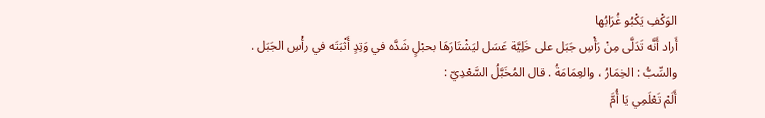الوَكْفِ يَكْبُو غُرَابُها
أَراد أَنَّه تَدَلَّى مِنْ رَأْسِ جَبَل على خَلِيَّة عَسَل ليَشْتَارَهَا بحبْلٍ شَدَّه في وَتِدٍ أَثْبَتَه في رأْسِ الجَبَل . والسِّبُّ : الخِمَارُ ، والعِمَامَةُ . قال المُخَبَّلُ السَّعْدِيّ :
أَلَمْ تَعْلَمِي يَا أُمَّ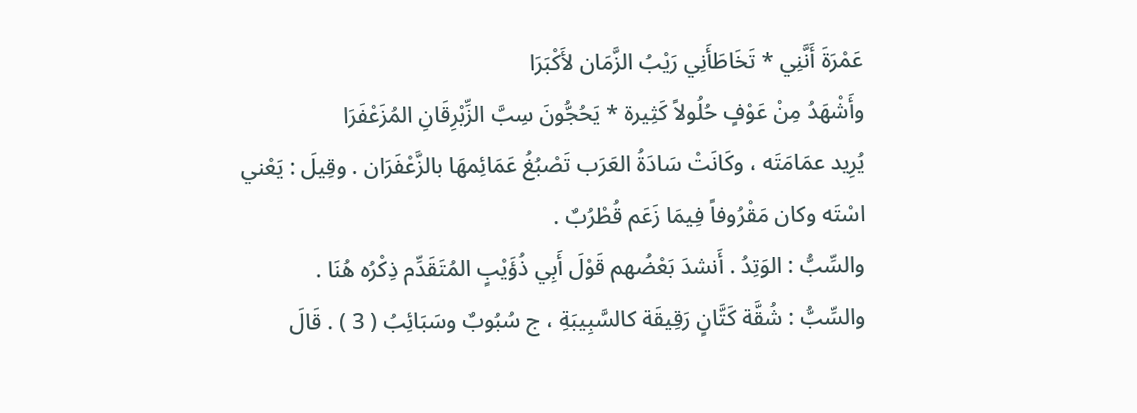عَمْرَةَ أَنَّنِي * تَخَاطَأَنِي رَيْبُ الزَّمَان لأَكْبَرَا
وأَشْهَدُ مِنْ عَوْفٍ حُلُولاً كَثِيرة * يَحُجُّونَ سِبَّ الزِّبْرِقَانِ المُزَعْفَرَا
يُرِيد عمَامَتَه ، وكَانَتْ سَادَةُ العَرَب تَصْبُغُ عَمَائِمهَا بالزَّعْفَرَان . وقِيلَ : يَعْني اسْتَه وكان مَقْرُوفاً فِيمَا زَعَم قُطْرُبٌ .
والسِّبُّ : الوَتِدُ . أَنشدَ بَعْضُهم قَوْلَ أَبِي ذُؤَيْبٍ المُتَقَدِّم ذِكْرُه هُنَا .
والسِّبُّ : شُقَّة كَتَّانٍ رَقِيقَة كالسَّبِيبَةِ ، ج سُبُوبٌ وسَبَائِبُ ( 3 ) . قَالَ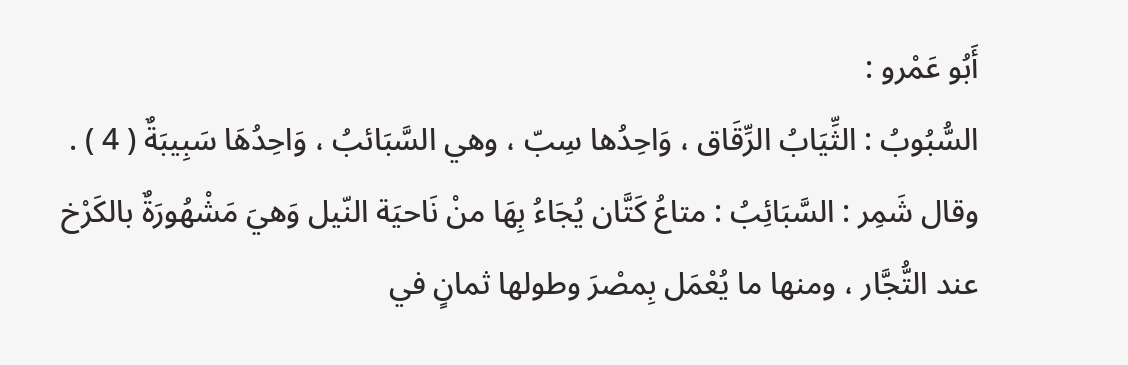أَبُو عَمْرو :
السُّبُوبُ : الثِّيَابُ الرِّقَاق ، وَاحِدُها سِبّ ، وهي السَّبَائبُ ، وَاحِدُهَا سَبِيبَةٌ ( 4 ) . وقال شَمِر : السَّبَائِبُ : متاعُ كَتَّان يُجَاءُ بِهَا منْ نَاحيَة النّيل وَهيَ مَشْهُورَةٌ بالكَرْخ عند التُّجَّار ، ومنها ما يُعْمَل بِمصْرَ وطولها ثمانٍ في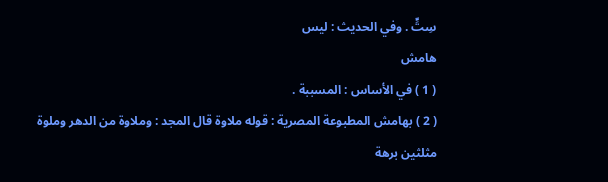سِتٍّ . وفي الحديث : ليس
هامش
( 1 ) في الأساس : المسببة .
( 2 ) بهامش المطبوعة المصرية : قوله ملاوة قال المجد : وملاوة من الدهر وملوة مثلثين برهة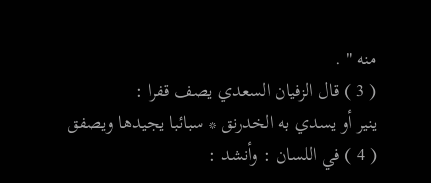منه " .
( 3 ) قال الزفيان السعدي يصف قفرا :
ينير أو يسدي به الخدرنق * سبائبا يجيدها ويصفق
( 4 ) في اللسان : وأنشد :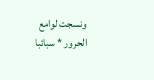ونسجت لوامع الحرور * سبائبا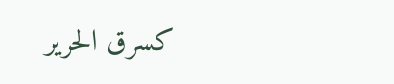كسرق الحرير